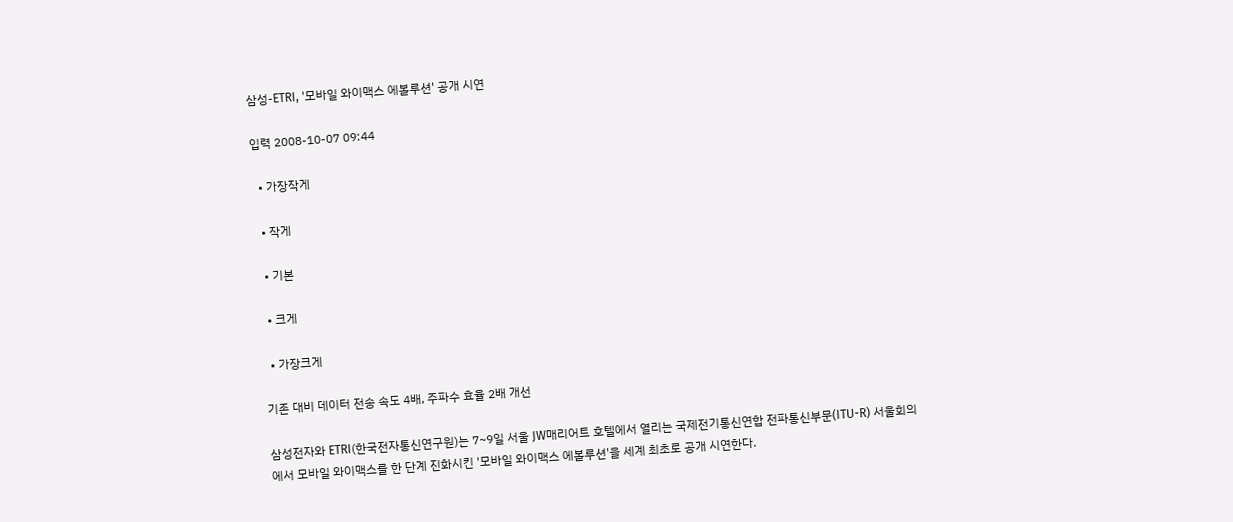삼성-ETRI, '모바일 와이맥스 에볼루션' 공개 시연

입력 2008-10-07 09:44

  • 가장작게

  • 작게

  • 기본

  • 크게

  • 가장크게

기존 대비 데이터 전송 속도 4배, 주파수 효율 2배 개선

삼성전자와 ETRI(한국전자통신연구원)는 7~9일 서울 JW매리어트 호텔에서 열리는 국제전기통신연합 전파통신부문(ITU-R) 서울회의에서 모바일 와이맥스를 한 단계 진화시킨 '모바일 와이맥스 에볼루션'을 세계 최초로 공개 시연한다.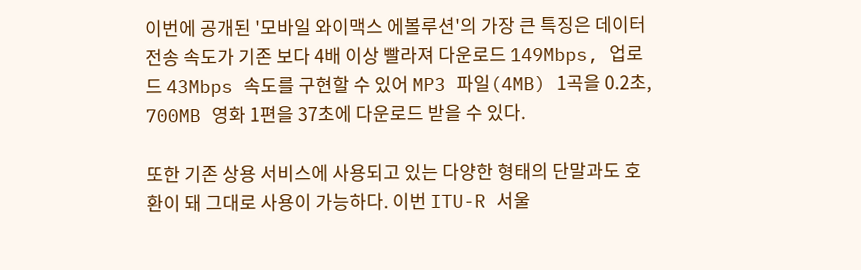이번에 공개된 '모바일 와이맥스 에볼루션'의 가장 큰 특징은 데이터 전송 속도가 기존 보다 4배 이상 빨라져 다운로드 149Mbps, 업로드 43Mbps 속도를 구현할 수 있어 MP3 파일(4MB) 1곡을 0.2초, 700MB 영화 1편을 37초에 다운로드 받을 수 있다.

또한 기존 상용 서비스에 사용되고 있는 다양한 형태의 단말과도 호환이 돼 그대로 사용이 가능하다. 이번 ITU-R 서울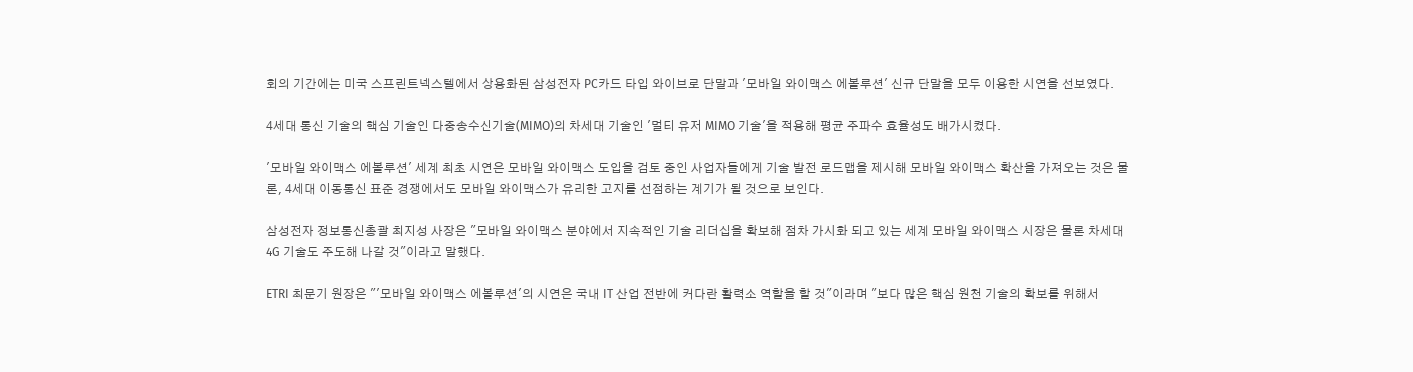회의 기간에는 미국 스프린트넥스텔에서 상용화된 삼성전자 PC카드 타입 와이브로 단말과 '모바일 와이맥스 에볼루션' 신규 단말을 모두 이용한 시연을 선보였다.

4세대 통신 기술의 핵심 기술인 다중송수신기술(MIMO)의 차세대 기술인 '멀티 유저 MIMO 기술'을 적용해 평균 주파수 효율성도 배가시켰다.

'모바일 와이맥스 에볼루션' 세계 최초 시연은 모바일 와이맥스 도입을 검토 중인 사업자들에게 기술 발전 로드맵을 제시해 모바일 와이맥스 확산을 가져오는 것은 물론, 4세대 이동통신 표준 경쟁에서도 모바일 와이맥스가 유리한 고지를 선점하는 계기가 될 것으로 보인다.

삼성전자 정보통신총괄 최지성 사장은 "모바일 와이맥스 분야에서 지속적인 기술 리더십을 확보해 점차 가시화 되고 있는 세계 모바일 와이맥스 시장은 물론 차세대 4G 기술도 주도해 나갈 것"이라고 말했다.

ETRI 최문기 원장은 "'모바일 와이맥스 에볼루션'의 시연은 국내 IT 산업 전반에 커다란 활력소 역할을 할 것"이라며 "보다 많은 핵심 원천 기술의 확보를 위해서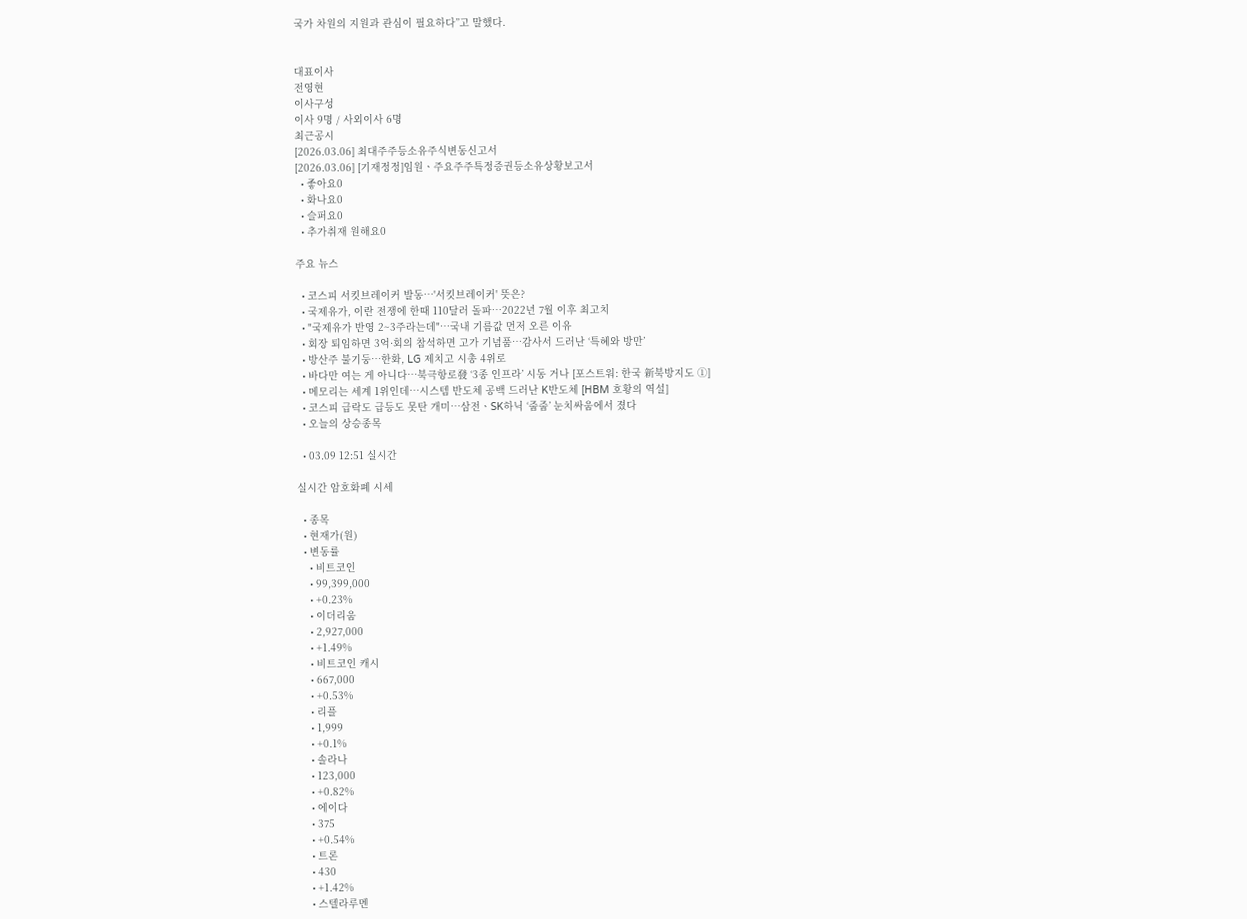국가 차원의 지원과 관심이 필요하다”고 말했다.


대표이사
전영현
이사구성
이사 9명 / 사외이사 6명
최근공시
[2026.03.06] 최대주주등소유주식변동신고서
[2026.03.06] [기재정정]임원ㆍ주요주주특정증권등소유상황보고서
  • 좋아요0
  • 화나요0
  • 슬퍼요0
  • 추가취재 원해요0

주요 뉴스

  • 코스피 서킷브레이커 발동…'서킷브레이커' 뜻은?
  • 국제유가, 이란 전쟁에 한때 110달러 돌파…2022년 7월 이후 최고치
  • "국제유가 반영 2~3주라는데"…국내 기름값 먼저 오른 이유
  • 회장 퇴임하면 3억·회의 참석하면 고가 기념품…감사서 드러난 ‘특혜와 방만’
  • 방산주 불기둥…한화, LG 제치고 시총 4위로
  • 바다만 여는 게 아니다…북극항로發 ‘3종 인프라’ 시동 거나 [포스트워: 한국 新북방지도 ①]
  • 메모리는 세계 1위인데…시스템 반도체 공백 드러난 K반도체 [HBM 호황의 역설]
  • 코스피 급락도 급등도 못탄 개미⋯삼전ㆍSK하닉 ‘줍줍’ 눈치싸움에서 졌다
  • 오늘의 상승종목

  • 03.09 12:51 실시간

실시간 암호화폐 시세

  • 종목
  • 현재가(원)
  • 변동률
    • 비트코인
    • 99,399,000
    • +0.23%
    • 이더리움
    • 2,927,000
    • +1.49%
    • 비트코인 캐시
    • 667,000
    • +0.53%
    • 리플
    • 1,999
    • +0.1%
    • 솔라나
    • 123,000
    • +0.82%
    • 에이다
    • 375
    • +0.54%
    • 트론
    • 430
    • +1.42%
    • 스텔라루멘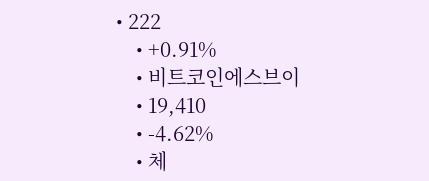• 222
    • +0.91%
    • 비트코인에스브이
    • 19,410
    • -4.62%
    • 체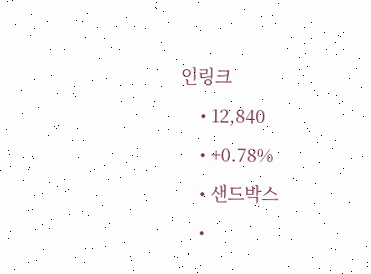인링크
    • 12,840
    • +0.78%
    • 샌드박스
    •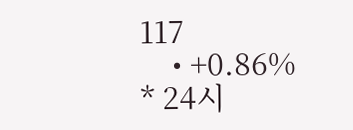117
    • +0.86%
* 24시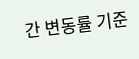간 변동률 기준